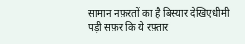सामान नफ़रतों का है बिस्यार देखिएधीमी पड़ी सफ़र कि ये रफ़्तार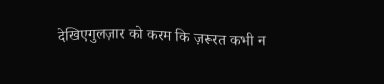देखिएगुलज़ार को करम कि ज़रूरत कभी न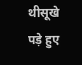थीसूखे पड़े हुए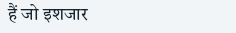हैं जो इशजार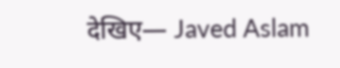देखिए— Javed Aslam